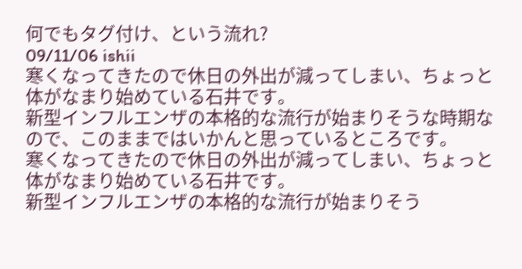何でもタグ付け、という流れ?
09/11/06 ishii
寒くなってきたので休日の外出が減ってしまい、ちょっと体がなまり始めている石井です。
新型インフルエンザの本格的な流行が始まりそうな時期なので、このままではいかんと思っているところです。
寒くなってきたので休日の外出が減ってしまい、ちょっと体がなまり始めている石井です。
新型インフルエンザの本格的な流行が始まりそう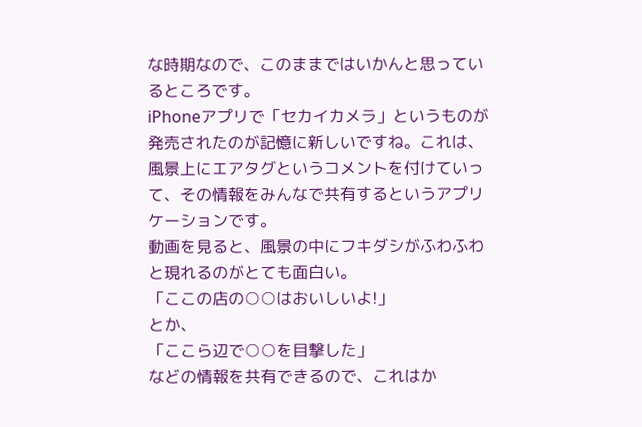な時期なので、このままではいかんと思っているところです。
iPhoneアプリで「セカイカメラ」というものが発売されたのが記憶に新しいですね。これは、風景上にエアタグというコメントを付けていって、その情報をみんなで共有するというアプリケーションです。
動画を見ると、風景の中にフキダシがふわふわと現れるのがとても面白い。
「ここの店の○○はおいしいよ!」
とか、
「ここら辺で○○を目撃した」
などの情報を共有できるので、これはか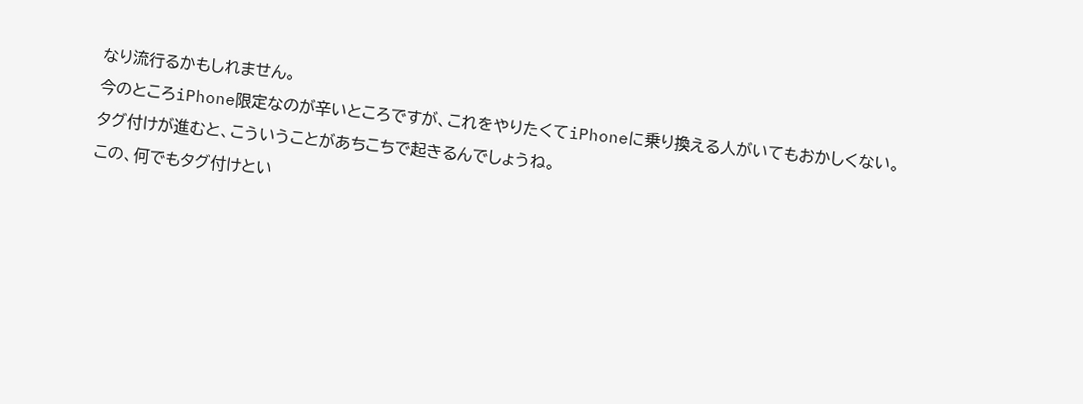なり流行るかもしれません。
今のところiPhone限定なのが辛いところですが、これをやりたくてiPhoneに乗り換える人がいてもおかしくない。
タグ付けが進むと、こういうことがあちこちで起きるんでしょうね。
この、何でもタグ付けとい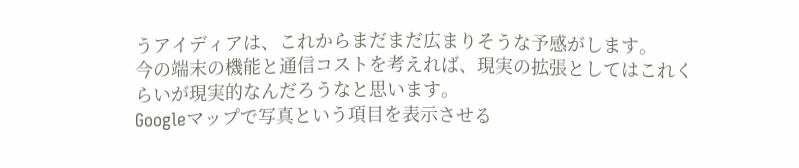うアイディアは、これからまだまだ広まりそうな予感がします。
今の端末の機能と通信コストを考えれば、現実の拡張としてはこれくらいが現実的なんだろうなと思います。
Googleマップで写真という項目を表示させる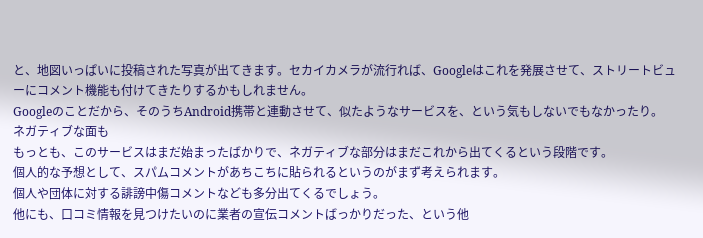と、地図いっぱいに投稿された写真が出てきます。セカイカメラが流行れば、Googleはこれを発展させて、ストリートビューにコメント機能も付けてきたりするかもしれません。
Googleのことだから、そのうちAndroid携帯と連動させて、似たようなサービスを、という気もしないでもなかったり。
ネガティブな面も
もっとも、このサービスはまだ始まったばかりで、ネガティブな部分はまだこれから出てくるという段階です。
個人的な予想として、スパムコメントがあちこちに貼られるというのがまず考えられます。
個人や団体に対する誹謗中傷コメントなども多分出てくるでしょう。
他にも、口コミ情報を見つけたいのに業者の宣伝コメントばっかりだった、という他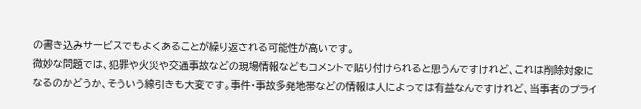の書き込みサービスでもよくあることが繰り返される可能性が高いです。
微妙な問題では、犯罪や火災や交通事故などの現場情報などもコメントで貼り付けられると思うんですけれど、これは削除対象になるのかどうか、そういう線引きも大変です。事件・事故多発地帯などの情報は人によっては有益なんですけれど、当事者のプライ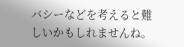バシーなどを考えると難しいかもしれませんね。